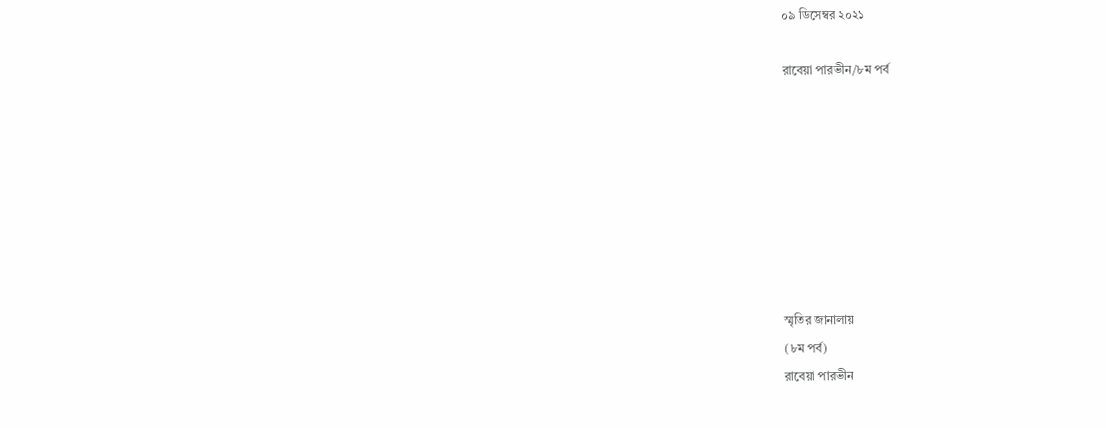০৯ ডিসেম্বর ২০২১

রাবেয়া পারভীন/৮ম পর্ব








স্মৃতির জানালায়
(৮ম পর্ব)
রাবেয়া পারভীন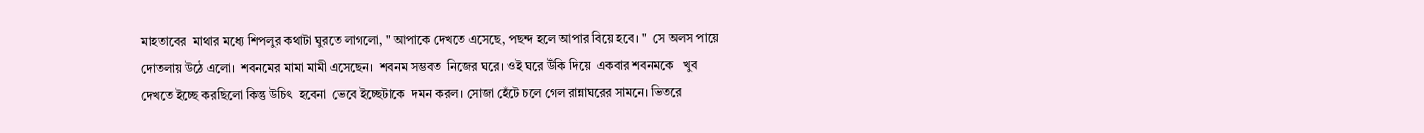মাহতাবের  মাথার মধ্যে শিপলুর কথাটা ঘুরতে লাগলো, " আপাকে দেখতে এসেছে, পছন্দ হলে আপার বিয়ে হবে। "  সে অলস পায়ে দোতলায় উঠে এলো।  শবনমের মামা মামী এসেছেন।  শবনম সম্ভবত  নিজের ঘরে। ওই ঘরে উঁকি দিয়ে  একবার শবনমকে   খুব দেখতে ইচ্ছে করছিলো কিন্তু উচিৎ  হবেনা  ভেবে ইচ্ছেটাকে  দমন করল। সোজা হেঁটে চলে গেল রান্নাঘরের সামনে। ভিতরে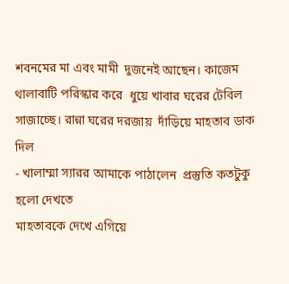শবনমের মা এবং মামী  দুজনেই আছেন। কাজেম থালাবাটি পরিস্কার করে  ধুয়ে খাবার ঘরের টেবিল সাজাচ্ছে। রান্না ঘরের দরজায়  দাঁড়িয়ে মাহতাব ডাক দিল
- খালাম্মা স্যারর আমাকে পাঠালেন  প্রস্তুতি কতটুকু হলো দেখতে
মাহতাবকে দেখে এগিয়ে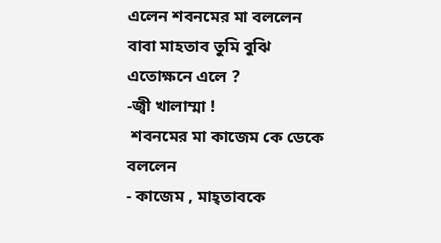এলেন শবনমের মা বললেন
বাবা মাহতাব তুমি বুঝি এতোক্ষনে এলে ?
-জ্বী খালাম্মা !
 শবনমের মা কাজেম কে ডেকে বললেন
- কাজেম , মাহ্তাবকে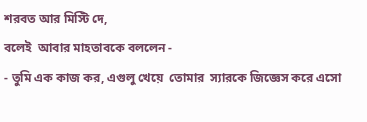শরবত আর মিস্টি দে,
বলেই  আবার মাহতাবকে বললেন -
- তুমি এক কাজ কর, এগুলু খেয়ে  তোমার  স্যারকে জিজ্ঞেস করে এসো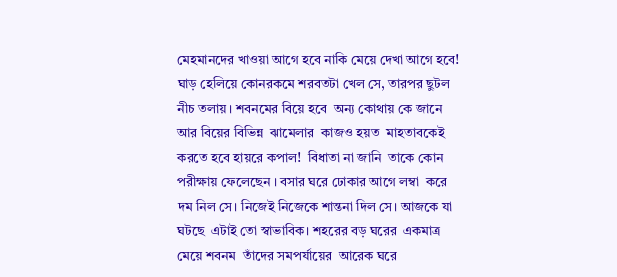মেহমানদের খাওয়া আগে হবে নাকি মেয়ে দেখা আগে হবে!
ঘাড় হেলিয়ে কোনরকমে শরবতটা খেল সে, তারপর ছুটল  নীচ তলায়। শবনমের বিয়ে হবে  অন্য কোথায় কে জানে  আর বিয়ের বিভিন্ন  ঝামেলার  কাজও হয়ত  মাহতাবকেই করতে হবে হায়রে কপাল!  বিধাতা না জানি  তাকে কোন  পরীক্ষায় ফেলেছেন । বসার ঘরে ঢোকার আগে লম্বা  করে  দম নিল সে। নিজেই নিজেকে শান্তনা দিল সে। আজকে যা ঘটছে  এটাই তো স্বাভাবিক। শহরের বড় ঘরের  একমাত্র মেয়ে শবনম  তাঁদের সমপর্যায়ের  আরেক ঘরে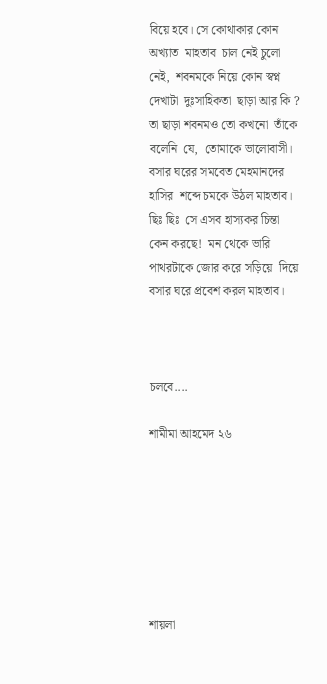বিয়ে হবে। সে কোথাকার কোন অখ্যাত  মাহতাব  চাল নেই চুলো নেই,  শবনমকে নিয়ে কোন স্বপ্ন দেখাটা  দুঃসাহিকতা  ছাড়া আর কি ?  তা ছাড়া শবনমও তো কখনো  তাঁকে বলেনি  যে,  তোমাকে ভালোবাসী।
বসার ঘরের সমবেত মেহমানদের হাসির  শব্দে চমকে উঠল মাহতাব। ছিঃ ছিঃ  সে এসব হাস্যকর চিন্তা  কেন করছে!  মন থেকে ভারি পাথরটাকে জোর করে সড়িয়ে  দিয়ে বসার ঘরে প্রবেশ করল মাহতাব।



চলবে....

শামীমা আহমেদ ২৬







শায়লা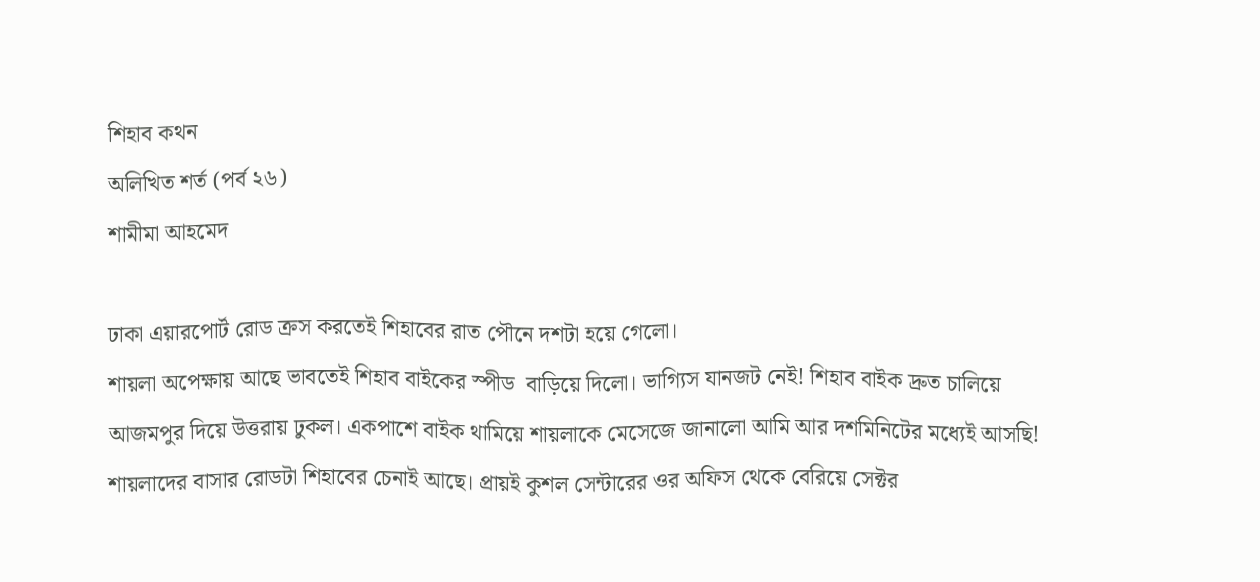শিহাব কথন
অলিখিত শর্ত (পর্ব ২৬)
শামীমা আহমেদ

ঢাকা এয়ারপোর্ট রোড ক্রস করতেই শিহাবের রাত পৌনে দশটা হয়ে গেলো।
শায়লা অপেক্ষায় আছে ভাবতেই শিহাব বাইকের স্পীড  বাড়িয়ে দিলো। ভাগ্যিস যানজট নেই! শিহাব বাইক দ্রুত চালিয়ে আজমপুর দিয়ে উত্তরায় ঢুকল। একপাশে বাইক থামিয়ে শায়লাকে মেসেজে জানালো আমি আর দশমিনিটের মধ্যেই আসছি! শায়লাদের বাসার রোডটা শিহাবের চেনাই আছে। প্রায়ই কুশল সেন্টারের ওর অফিস থেকে বেরিয়ে সেক্টর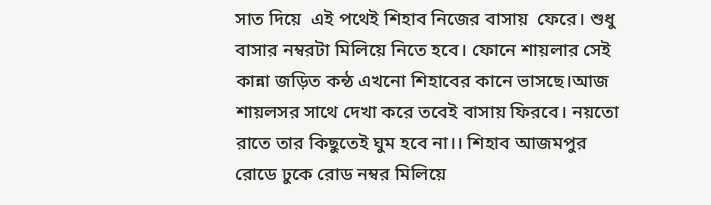সাত দিয়ে  এই পথেই শিহাব নিজের বাসায়  ফেরে। শুধু বাসার নম্বরটা মিলিয়ে নিতে হবে। ফোনে শায়লার সেই কান্না জড়িত কন্ঠ এখনো শিহাবের কানে ভাসছে।আজ শায়লসর সাথে দেখা করে তবেই বাসায় ফিরবে। নয়তো রাতে তার কিছুতেই ঘুম হবে না।। শিহাব আজমপুর রোডে ঢুকে রোড নম্বর মিলিয়ে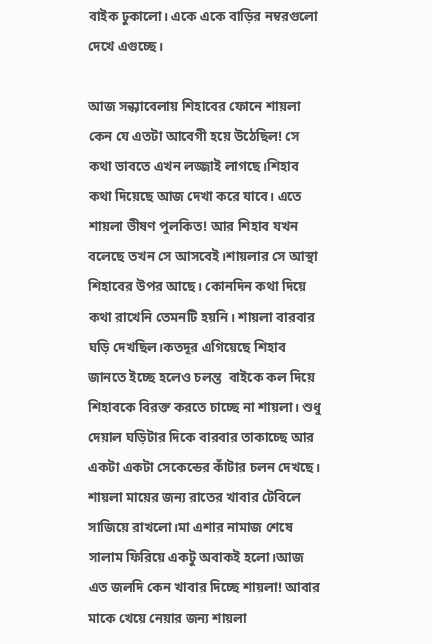বাইক ঢুকালো। একে একে বাড়ির নম্বরগুলো দেখে এগুচ্ছে।

আজ সন্ধ্যাবেলায় শিহাবের ফোনে শায়লা কেন যে এতটা আবেগী হয়ে উঠেছিল! সে কথা ভাবতে এখন লজ্জাই লাগছে।শিহাব কথা দিয়েছে আজ দেখা করে যাবে। এতে শায়লা ভীষণ পুলকিত! আর শিহাব যখন বলেছে তখন সে আসবেই।শায়লার সে আস্থা শিহাবের উপর আছে। কোনদিন কথা দিয়ে কথা রাখেনি তেমনটি হয়নি। শায়লা বারবার ঘড়ি দেখছিল।কতদূর এগিয়েছে শিহাব জানতে ইচ্ছে হলেও চলন্ত  বাইকে কল দিয়ে শিহাবকে বিরক্ত করতে চাচ্ছে না শায়লা। শুধু দেয়াল ঘড়িটার দিকে বারবার তাকাচ্ছে আর একটা একটা সেকেন্ডের কাঁটার চলন দেখছে। শায়লা মায়ের জন্য রাতের খাবার টেবিলে সাজিয়ে রাখলো।মা এশার নামাজ শেষে  সালাম ফিরিয়ে একটু অবাকই হলো।আজ এত জলদি কেন খাবার দিচ্ছে শায়লা! আবার মাকে খেয়ে নেয়ার জন্য শায়লা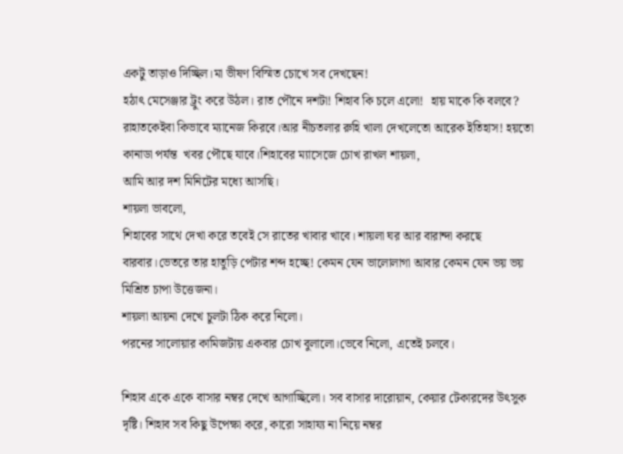একটু তাড়াও দিচ্ছিল।মা ভীষণ বিস্মিত চোখে সব দেখছেন!
হঠাৎ মেসেঞ্জার ট্রুং করে উঠল। রাত পৌনে দশটা! শিহাব কি চলে এলো!  হায় মাকে কি বলবে? রাহাতকেইবা কিভাবে ম্যানেজ কিরবে।আর নীচতলার রুহি খালা দেখলেতো আরেক ইতিহাস! হয়তো কানাডা পর্যন্ত  খবর পৌছে যাবে।শিহাবের ম্যাসেজে চোখ রাখল শায়লা,
আমি আর দশ মিনিটের মধ্যে আসছি।
শায়লা ভাবলো,
শিহাবের সাথে দেখা করে তবেই সে রাতের খাবার খাবে। শায়লা ঘর আর বারান্দা করছে বারবার।ভেতরে তার হাতুড়ি পেটার শব্দ হচ্ছে! কেমন যেন ভালোলাগা আবার কেমন যেন ভয় ভয় মিশ্রিত চাপা উত্তেজনা।
শায়লা আয়না দেখে চুলটা ঠিক করে নিলো।
পরনের সালোয়ার কামিজটায় একবার চোখ বুলালো।ভেবে নিলো, এতেই চলবে।

শিহাব একে একে বাসার নম্বর দেখে আগাচ্ছিলো। সব বাসার দারোয়ান, কেয়ার টেকারদের উৎসুক দৃষ্টি। শিহাব সব কিছু উপেক্ষা করে, কারো সাহায্য না নিয়ে নম্বর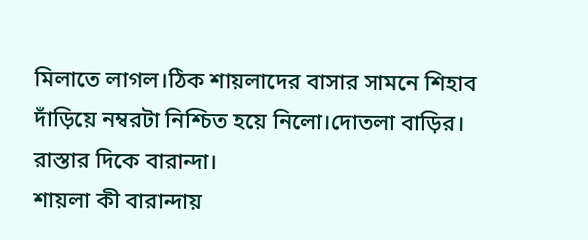মিলাতে লাগল।ঠিক শায়লাদের বাসার সামনে শিহাব দাঁড়িয়ে নম্বরটা নিশ্চিত হয়ে নিলো।দোতলা বাড়ির। রাস্তার দিকে বারান্দা।
শায়লা কী বারান্দায়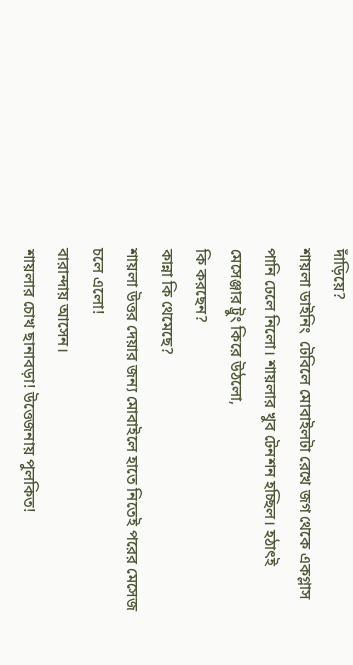দাঁড়িয়ে?
শায়লা ডাইনিং  টেবিলে মোবাইলটা রেখে জগ থেকে একগ্লাস পানি ঢেলে নিলো। শায়লার খুব টেনশন হচ্ছিল। হঠাৎই  মেসেঞ্জার ট্রুং কিরে উঠলো,
কি করছেন?
কান্না কি থেমেছে?
শায়লা উত্তর দেয়ার জন্য মোবাইলে হাতে নিতেই পরের মেসেজ চলে এলো!
বারান্দায় আসেন।
শায়লার চোখ ছানাবড়া! উত্তেজনায় পুলকিত!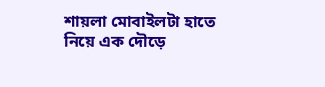শায়লা মোবাইলটা হাতে নিয়ে এক দৌড়ে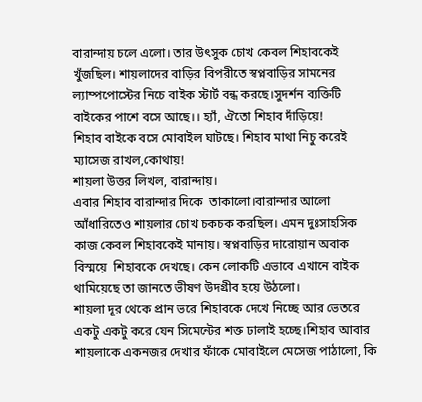বারান্দায় চলে এলো। তার উৎসুক চোখ কেবল শিহাবকেই খুঁজছিল। শায়লাদের বাড়ির বিপরীতে স্বপ্নবাড়ির সামনের ল্যাম্পপোস্টের নিচে বাইক স্টার্ট বন্ধ করছে।সুদর্শন ব্যক্তিটি বাইকের পাশে বসে আছে।। হ্যাঁ, ঐতো শিহাব দাঁড়িয়ে!
শিহাব বাইকে বসে মোবাইল ঘাটছে। শিহাব মাথা নিচু করেই  ম্যাসেজ রাখল,কোথায়!
শায়লা উত্তর লিখল, বারান্দায়।
এবার শিহাব বারান্দার দিকে  তাকালো।বারান্দার আলো আঁধারিতেও শায়লার চোখ চকচক করছিল। এমন দুঃসাহসিক কাজ কেবল শিহাবকেই মানায়। স্বপ্নবাড়ির দারোয়ান অবাক বিস্ময়ে  শিহাবকে দেখছে। কেন লোকটি এভাবে এখানে বাইক থামিয়েছে তা জানতে ভীষণ উদগ্রীব হয়ে উঠলো।
শায়লা দূর থেকে প্রান ভরে শিহাবকে দেখে নিচ্ছে আর ভেতরে একটু একটু করে যেন সিমেন্টের শক্ত ঢালাই হচ্ছে।শিহাব আবার শায়লাকে একনজর দেখার ফাঁকে মোবাইলে মেসেজ পাঠালো, কি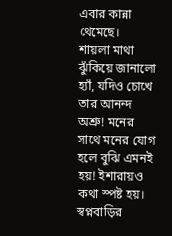এবার কান্না থেমেছে।
শায়লা মাথা ঝুঁকিয়ে জানালো হ্যাঁ, যদিও চোখে তার আনন্দ অশ্রু! মনের সাথে মনের যোগ হলে বুঝি এমনই হয়! ইশারায়ও কথা স্পষ্ট হয়।
স্বপ্নবাড়ির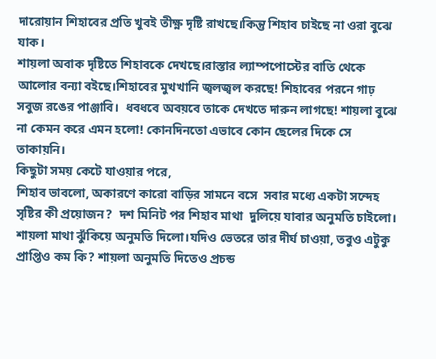দারোয়ান শিহাবের প্রতি খুবই তীক্ষ্ণ দৃষ্টি রাখছে।কিন্তু শিহাব চাইছে না ওরা বুঝে যাক।
শায়লা অবাক দৃষ্টিতে শিহাবকে দেখছে।রাস্তার ল্যাম্পপোস্টের বাতি থেকে আলোর বন্যা বইছে।শিহাবের মুখখানি জ্বলজ্বল করছে! শিহাবের পরনে গাঢ় সবুজ রঙের পাঞ্জাবি।  ধবধবে অবয়বে তাকে দেখতে দারুন লাগছে! শায়লা বুঝে না কেমন করে এমন হলো! কোনদিনতো এভাবে কোন ছেলের দিকে সে তাকায়নি।
কিছুটা সময় কেটে যাওয়ার পরে,
শিহাব ভাবলো, অকারণে কারো বাড়ির সামনে বসে  সবার মধ্যে একটা সন্দেহ সৃষ্টির কী প্রয়োজন?  দশ মিনিট পর শিহাব মাথা  দুলিয়ে যাবার অনুমতি চাইলো। শায়লা মাথা ঝুঁকিয়ে অনুমতি দিলো।যদিও ভেতরে তার দীর্ঘ চাওয়া, তবুও এটুকু প্রাপ্তিও কম কি? শায়লা অনুমতি দিতেও প্রচন্ড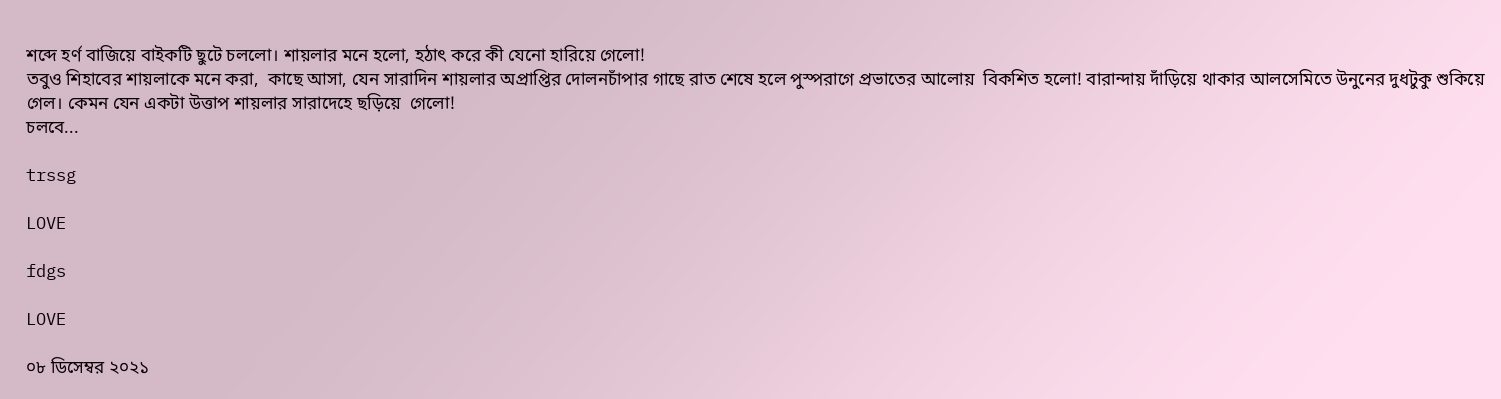শব্দে হর্ণ বাজিয়ে বাইকটি ছুটে চললো। শায়লার মনে হলো, হঠাৎ করে কী যেনো হারিয়ে গেলো!
তবুও শিহাবের শায়লাকে মনে করা,  কাছে আসা, যেন সারাদিন শায়লার অপ্রাপ্তির দোলনচাঁপার গাছে রাত শেষে হলে পুস্পরাগে প্রভাতের আলোয়  বিকশিত হলো! বারান্দায় দাঁড়িয়ে থাকার আলসেমিতে উনুনের দুধটুকু শুকিয়ে গেল। কেমন যেন একটা উত্তাপ শায়লার সারাদেহে ছড়িয়ে  গেলো!
চলবে...

trssg

LOVE

fdgs

LOVE

০৮ ডিসেম্বর ২০২১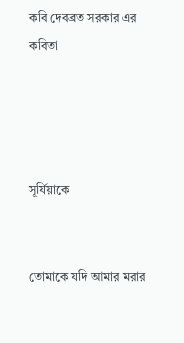কবি দেবব্রত সরকার এর কবিতা




সূর্যিয়াকে


তোমাকে যদি আমার মরার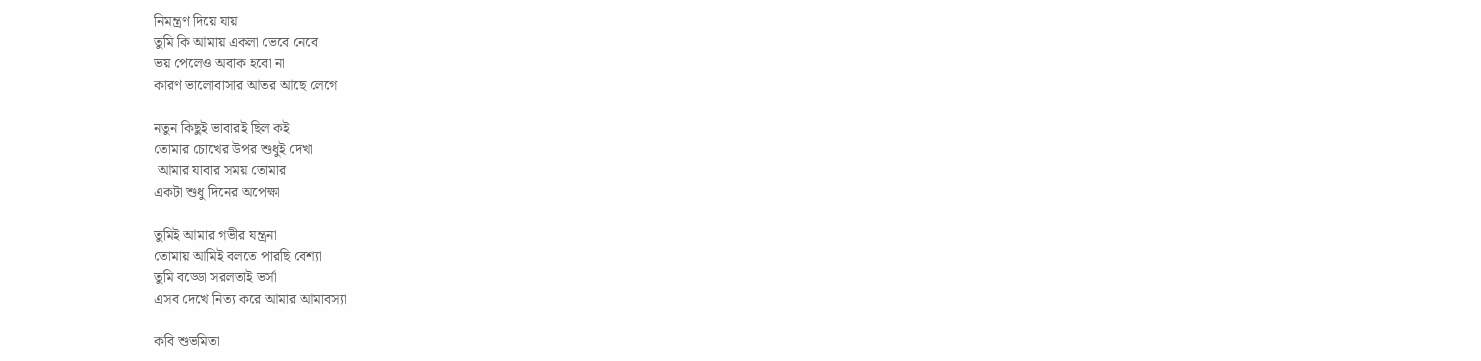নিমন্ত্রণ দিয়ে যায়
তুমি কি আমায় একলা ভেবে নেবে
ভয় পেলেও অবাক হবো না
কারণ ভালোবাসার আতর আছে লেগে

নতুন কিছুই ভাবারই ছিল কই
তোমার চোখের উপর শুধুই দেখা
 আমার যাবার সময় তোমার
একটা শুধু দিনের অপেক্ষা

তুমিই আমার গভীর যন্ত্রনা
তোমায় আমিই বলতে পারছি বেশ্যা
তুমি বড্ডো সরলতাই ভর্সা
এসব দেখে নিত্য করে আমার আমাবস্যা

কবি শুভমিতা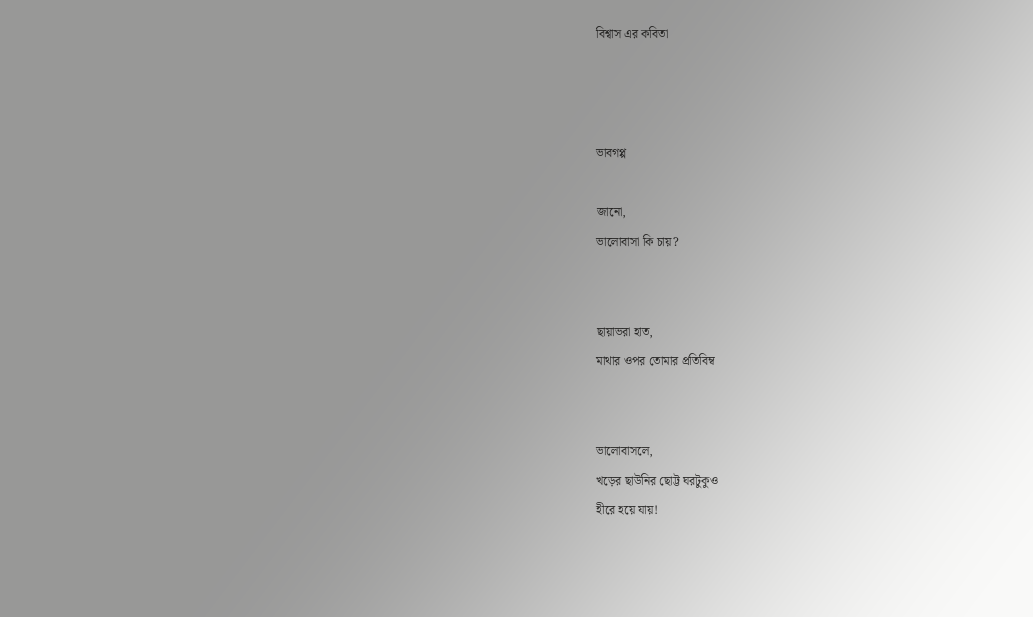বিশ্বাস এর কবিতা



ভাবগপ্প

জানো,
ভালোবাসা কি চায়?


ছায়াভরা হাত,
মাথার ওপর তোমার প্রতিবিম্ব


ভালোবাসলে,
খড়ের ছাউনির ছোট্ট ঘরটুকুও
হীরে হয়ে যায়!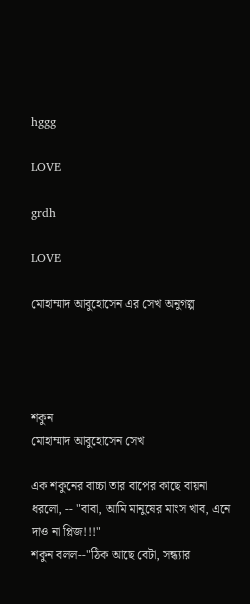hggg

LOVE

grdh

LOVE

মোহাম্মাদ আবুহোসেন এর সেখ অনুগল্প




শকুন
মোহাম্মাদ আবুহোসেন সেখ

এক শকুনের বাচ্চা তার বাপের কাছে বায়না ধরলো, -- "বাবা, আমি মানুষের মাংস খাব, এনে দাও না প্লিজ!!!"
শকুন বলল--"ঠিক আছে বেটা, সন্ধ্যার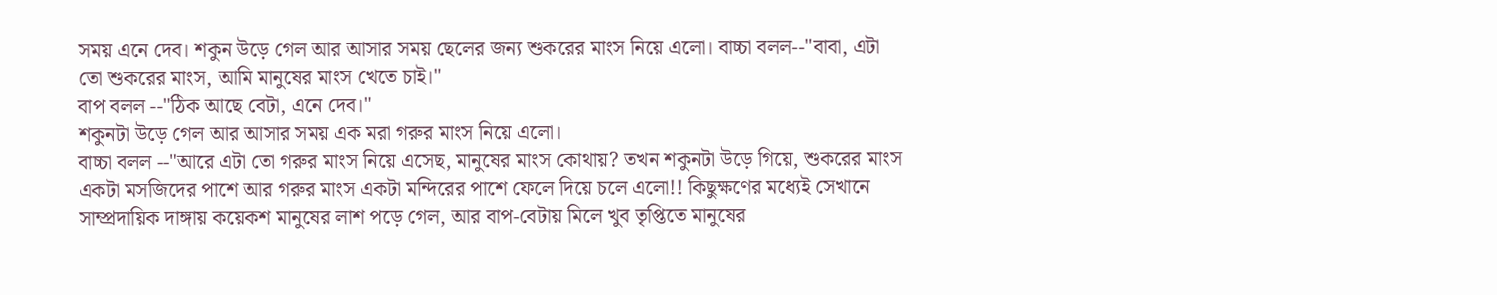সময় এনে দেব। শকুন উড়ে গেল আর আসার সময় ছেলের জন্য শুকরের মাংস নিয়ে এলো। বাচ্চা বলল--"বাবা, এটা তো শুকরের মাংস, আমি মানুষের মাংস খেতে চাই।"
বাপ বলল --"ঠিক আছে বেটা, এনে দেব।"
শকুনটা উড়ে গেল আর আসার সময় এক মরা গরুর মাংস নিয়ে এলো।
বাচ্চা বলল --"আরে এটা তো গরুর মাংস নিয়ে এসেছ, মানুষের মাংস কোথায়? তখন শকুনটা উড়ে গিয়ে, শুকরের মাংস একটা মসজিদের পাশে আর গরুর মাংস একটা মন্দিরের পাশে ফেলে দিয়ে চলে এলো!! কিছুক্ষণের মধ্যেই সেখানে সাম্প্রদায়িক দাঙ্গায় কয়েকশ মানুষের লাশ পড়ে গেল, আর বাপ-বেটায় মিলে খুব তৃপ্তিতে মানুষের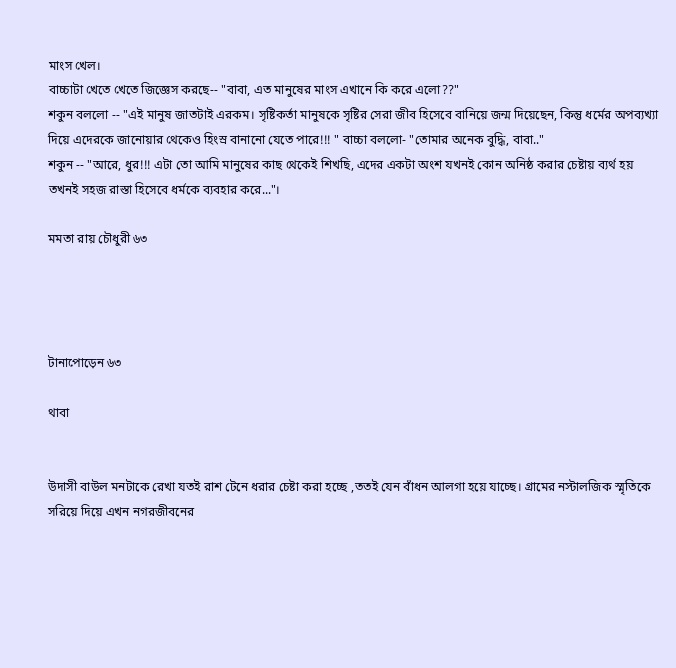মাংস খেল।
বাচ্চাটা খেতে খেতে জিজ্ঞেস করছে-- "বাবা, এত মানুষের মাংস এখানে কি করে এলো??"
শকুন বললো -- "এই মানুষ জাতটাই এরকম। সৃষ্টিকর্তা মানুষকে সৃষ্টির সেরা জীব হিসেবে বানিয়ে জন্ম দিয়েছেন, কিন্তু ধর্মের অপব্যখ্যা দিয়ে এদেরকে জানোয়ার থেকেও হিংস্র বানানো যেতে পারে!!! " বাচ্চা বললো- "তোমার অনেক বুদ্ধি, বাবা.."
শকুন -- "আরে, ধুর!!! এটা তো আমি মানুষের কাছ থেকেই শিখছি, এদের একটা অংশ যখনই কোন অনিষ্ঠ করার চেষ্টায় ব্যর্থ হয় তখনই সহজ রাস্তা হিসেবে ধর্মকে ব্যবহার করে..."।

মমতা রায় চৌধুরী ৬৩




টানাপোড়েন ৬৩

থাবা


উদাসী বাউল মনটাকে রেখা যতই রাশ টেনে ধরার চেষ্টা করা হচ্ছে ,ততই যেন বাঁধন আলগা হয়ে যাচ্ছে। গ্রামের নস্টালজিক স্মৃতিকে সরিয়ে দিয়ে এখন নগরজীবনের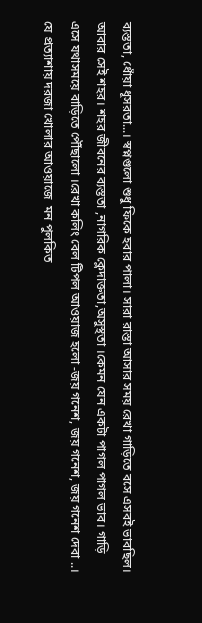ব্যস্ততা, ধোঁয়া ধূসরতা...। স্বপ্নগুলো শুধু ফিকে হবার পালা। সারা রাস্তা আসার সময় রেখা গাড়িতে বসে এসবই ভাবছিল।
আবার সেই শহর। শহর জীবনের ব্যস্ততা ,নাগরিক ক্লেদাক্ততা,অসুস্থতা ।কেমন যেন একটা পাগল পাগল ভাব। গাড়ি এসে যথাসময়ে বাড়িতে পৌঁছালো ।রেখা কলিং বেল টিপল আওয়াজ হলো -জয় গনেশ, জয় গনেশ, জয় গনেশ দেবা ..। যে প্রত্যাশায় দরজা খোলার আওয়াজে  মন পুলকিত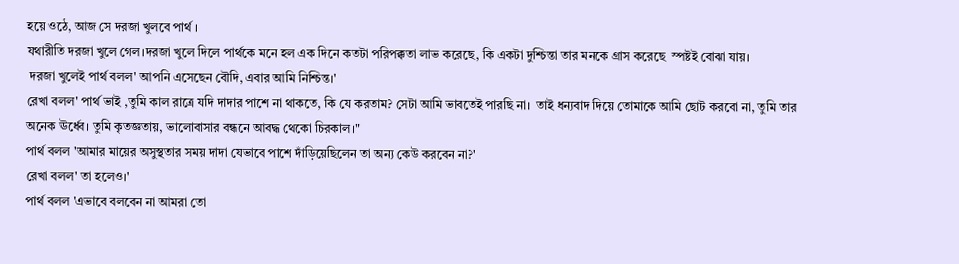হয়ে ওঠে, আজ সে দরজা খুলবে পার্থ ।
যথারীতি দরজা খুলে গেল।দরজা খুলে দিলে পার্থকে মনে হল এক দিনে কতটা পরিপক্কতা লাভ করেছে, কি একটা দুশ্চিন্তা তার মনকে গ্রাস করেছে  স্পষ্টই বোঝা যায়।
 দরজা খুলেই পার্থ বলল' আপনি এসেছেন বৌদি, এবার আমি নিশ্চিন্ত।'
রেখা বলল' পার্থ ভাই ,তুমি কাল রাত্রে যদি দাদার পাশে না থাকতে, কি যে করতাম? সেটা আমি ভাবতেই পারছি না।  তাই ধন্যবাদ দিয়ে তোমাকে আমি ছোট করবো না, তুমি তার অনেক ঊর্ধ্বে। তুমি কৃতজ্ঞতায়, ভালোবাসার বন্ধনে আবদ্ধ থেকো চিরকাল।"
পার্থ বলল 'আমার মায়ের অসুস্থতার সময় দাদা যেভাবে পাশে দাঁড়িয়েছিলেন তা অন্য কেউ করবেন না?'
রেখা বলল' তা হলেও।'
পার্থ বলল 'এভাবে বলবেন না আমরা তো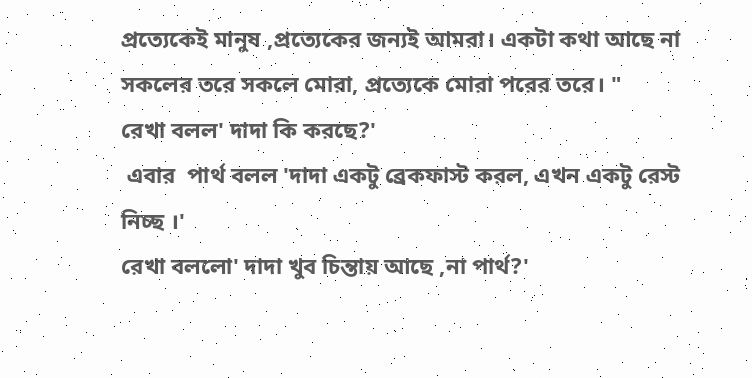প্রত্যেকেই মানুষ ,প্রত্যেকের জন্যই আমরা। একটা কথা আছে না সকলের তরে সকলে মোরা, প্রত্যেকে মোরা পরের তরে। "
রেখা বলল' দাদা কি করছে?'
 এবার  পার্থ বলল 'দাদা একটু ব্রেকফাস্ট করল, এখন একটু রেস্ট নিচ্ছ ।'
রেখা বললো' দাদা খুব চিন্তায় আছে ,না পার্থ?'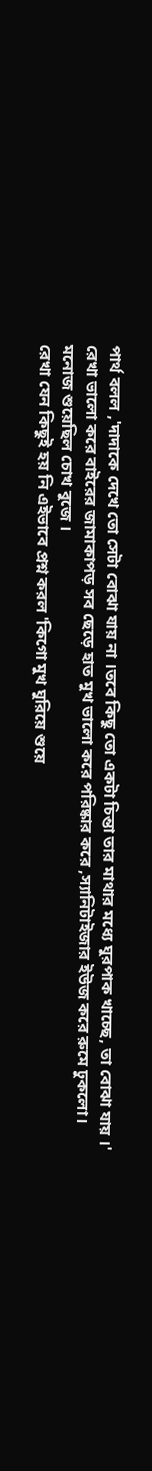পার্থ বলল ,'দাদাকে দেখে তো সেটা বোঝা যায় না ।তবে কিছু তো একটা চিন্তা তার মাথার মধ্যে ঘুরপাক খাচ্ছে, তা বোঝা যায় ।'
রেখা ভালো করে বাইরের জামাকাপড় সব ছেড়ে হাত মুখ ভালো করে পরিষ্কার করে ,স্যানিটাইজার ইউজ করে রুমে ঢুকলো।
মনোজ শুয়েছিল চোখ বুজে ।
রেখা যেন কিছুই হয় নি এইভাবে প্রশ্ন করল 'কিগো মুখ ঘুরিয়ে শুয়ে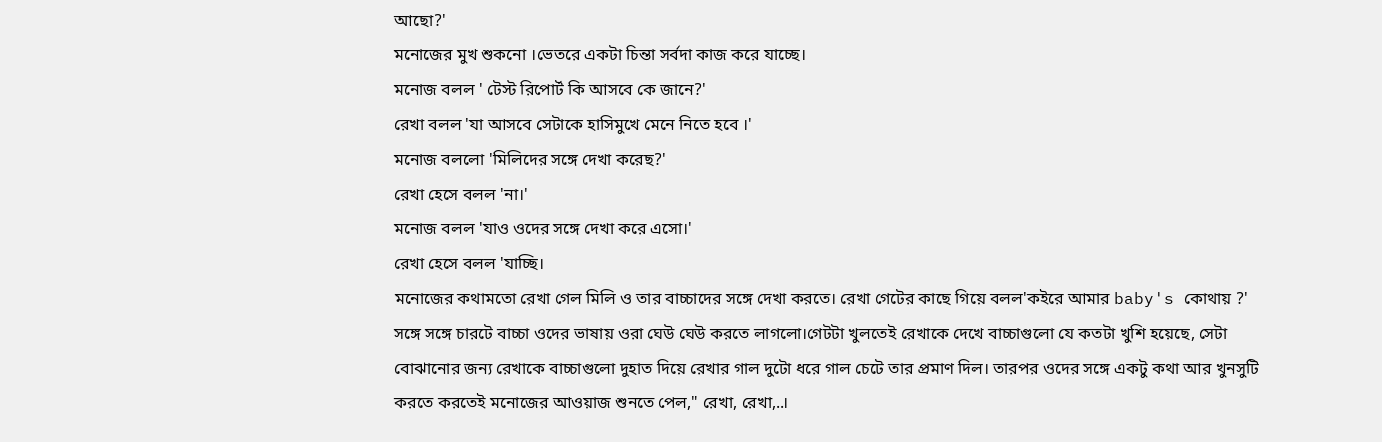আছো?'
মনোজের মুখ শুকনো ।ভেতরে একটা চিন্তা সর্বদা কাজ করে যাচ্ছে।
মনোজ বলল ' টেস্ট রিপোর্ট কি আসবে কে জানে?'
রেখা বলল 'যা আসবে সেটাকে হাসিমুখে মেনে নিতে হবে ।'
মনোজ বললো 'মিলিদের সঙ্গে দেখা করেছ?'
রেখা হেসে বলল 'না।'
মনোজ বলল 'যাও ওদের সঙ্গে দেখা করে এসো।'
রেখা হেসে বলল 'যাচ্ছি।
মনোজের কথামতো রেখা গেল মিলি ও তার বাচ্চাদের সঙ্গে দেখা করতে। রেখা গেটের কাছে গিয়ে বলল'কইরে আমার baby's কোথায় ?'
সঙ্গে সঙ্গে চারটে বাচ্চা ওদের ভাষায় ওরা ঘেউ ঘেউ করতে লাগলো।গেটটা খুলতেই রেখাকে দেখে বাচ্চাগুলো যে কতটা খুশি হয়েছে, সেটা বোঝানোর জন্য রেখাকে বাচ্চাগুলো দুহাত দিয়ে রেখার গাল দুটো ধরে গাল চেটে তার প্রমাণ দিল। তারপর ওদের সঙ্গে একটু কথা আর খুনসুটি করতে করতেই মনোজের আওয়াজ শুনতে পেল," রেখা, রেখা,..।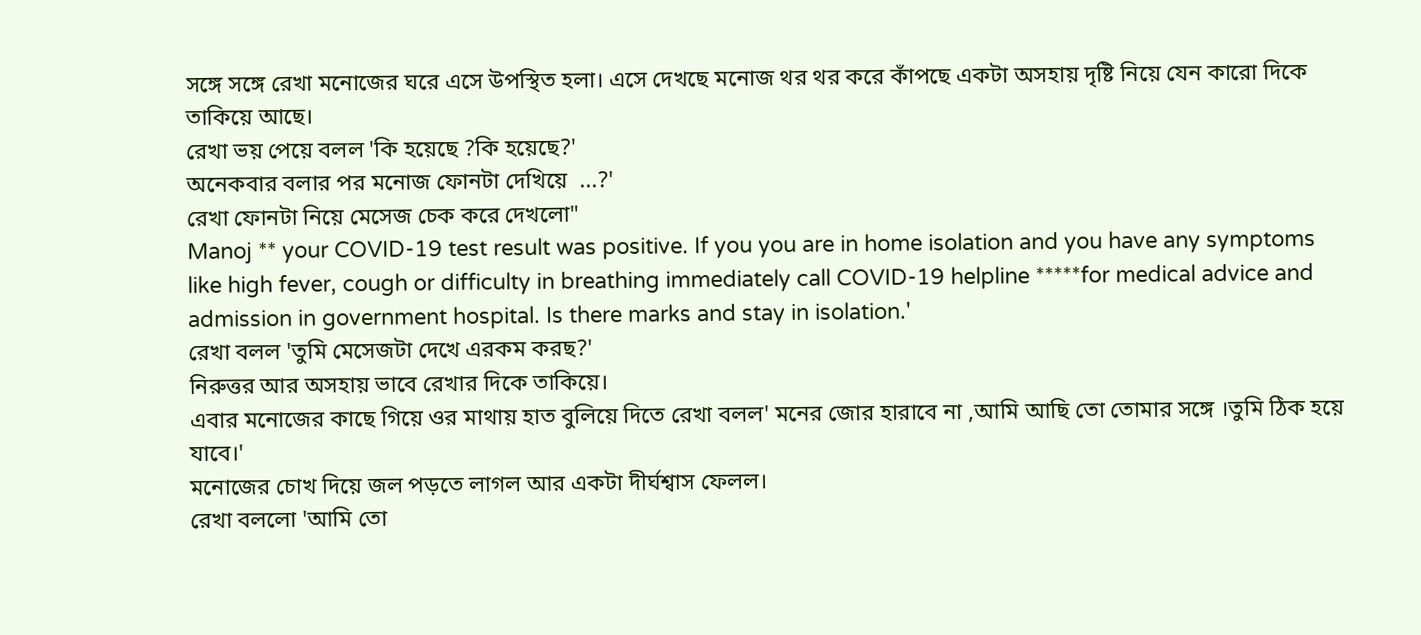সঙ্গে সঙ্গে রেখা মনোজের ঘরে এসে উপস্থিত হলা। এসে দেখছে মনোজ থর থর করে কাঁপছে একটা অসহায় দৃষ্টি নিয়ে যেন কারো দিকে তাকিয়ে আছে।
রেখা ভয় পেয়ে বলল 'কি হয়েছে ?কি হয়েছে?'
অনেকবার বলার পর মনোজ ফোনটা দেখিয়ে  ...?'
রেখা ফোনটা নিয়ে মেসেজ চেক করে দেখলো"
Manoj ** your COVID-19 test result was positive. If you you are in home isolation and you have any symptoms like high fever, cough or difficulty in breathing immediately call COVID-19 helpline *****for medical advice and admission in government hospital. Is there marks and stay in isolation.'
রেখা বলল 'তুমি মেসেজটা দেখে এরকম করছ?'
নিরুত্তর আর অসহায় ভাবে রেখার দিকে তাকিয়ে।
এবার মনোজের কাছে গিয়ে ওর মাথায় হাত বুলিয়ে দিতে রেখা বলল' মনের জোর হারাবে না ,আমি আছি তো তোমার সঙ্গে ।তুমি ঠিক হয়ে যাবে।'
মনোজের চোখ দিয়ে জল পড়তে লাগল আর একটা দীর্ঘশ্বাস ফেলল।
রেখা বললো 'আমি তো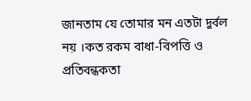জানতাম যে তোমার মন এতটা দুর্বল নয় ।কত রকম বাধা-বিপত্তি ও প্রতিবন্ধকতা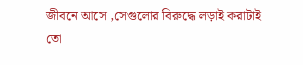জীবনে আসে ,সেগুলোর বিরুদ্ধে লড়াই করাটাই তো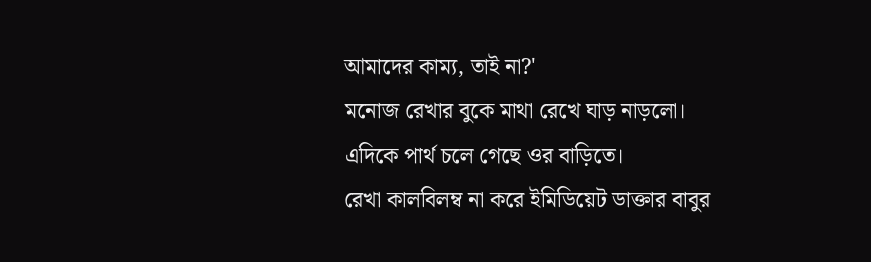আমাদের কাম্য, তাই না?'
মনোজ রেখার বুকে মাথা রেখে ঘাড় নাড়লো।
এদিকে পার্থ চলে গেছে ওর বাড়িতে।
রেখা কালবিলম্ব না করে ইমিডিয়েট ডাক্তার বাবুর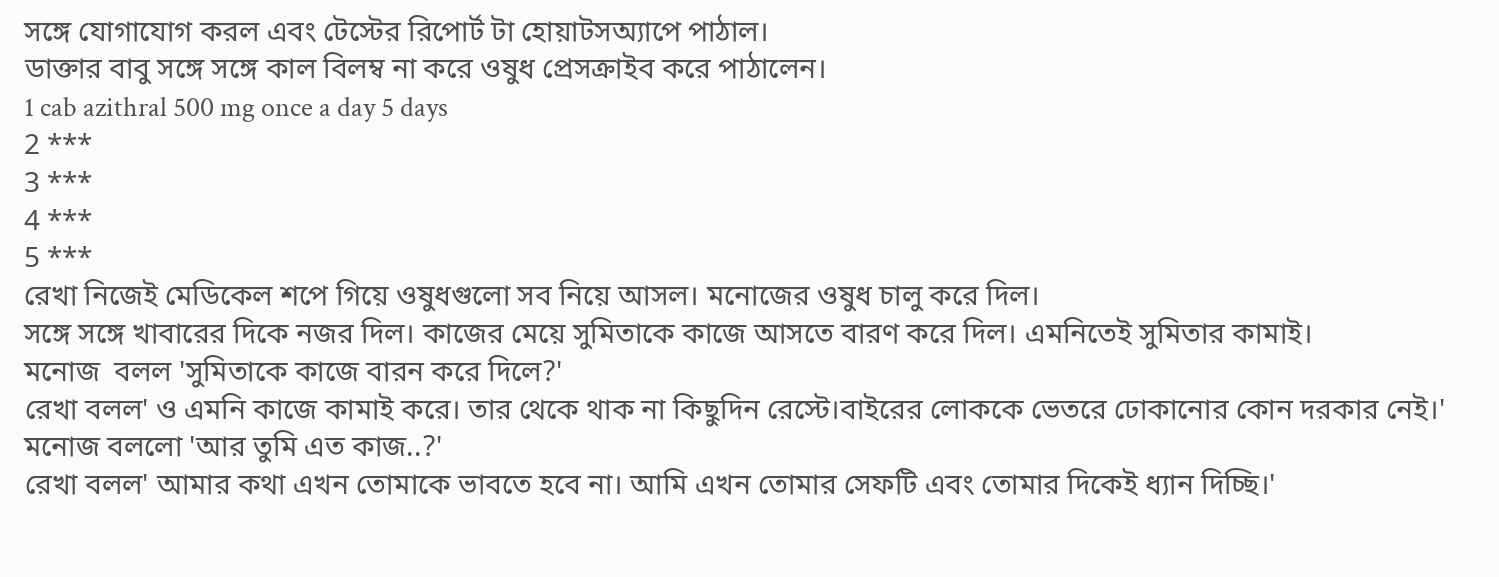সঙ্গে যোগাযোগ করল এবং টেস্টের রিপোর্ট টা হোয়াটসঅ্যাপে পাঠাল।
ডাক্তার বাবু সঙ্গে সঙ্গে কাল বিলম্ব না করে ওষুধ প্রেসক্রাইব করে পাঠালেন।
1 cab azithral 500 mg once a day 5 days
2 ***
3 ***
4 ***
5 ***
রেখা নিজেই মেডিকেল শপে গিয়ে ওষুধগুলো সব নিয়ে আসল। মনোজের ওষুধ চালু করে দিল।
সঙ্গে সঙ্গে খাবারের দিকে নজর দিল। কাজের মেয়ে সুমিতাকে কাজে আসতে বারণ করে দিল। এমনিতেই সুমিতার কামাই।
মনোজ  বলল 'সুমিতাকে কাজে বারন করে দিলে?'
রেখা বলল' ও এমনি কাজে কামাই করে। তার থেকে থাক না কিছুদিন রেস্টে।বাইরের লোককে ভেতরে ঢোকানোর কোন দরকার নেই।'
মনোজ বললো 'আর তুমি এত কাজ..?'
রেখা বলল' আমার কথা এখন তোমাকে ভাবতে হবে না। আমি এখন তোমার সেফটি এবং তোমার দিকেই ধ্যান দিচ্ছি।'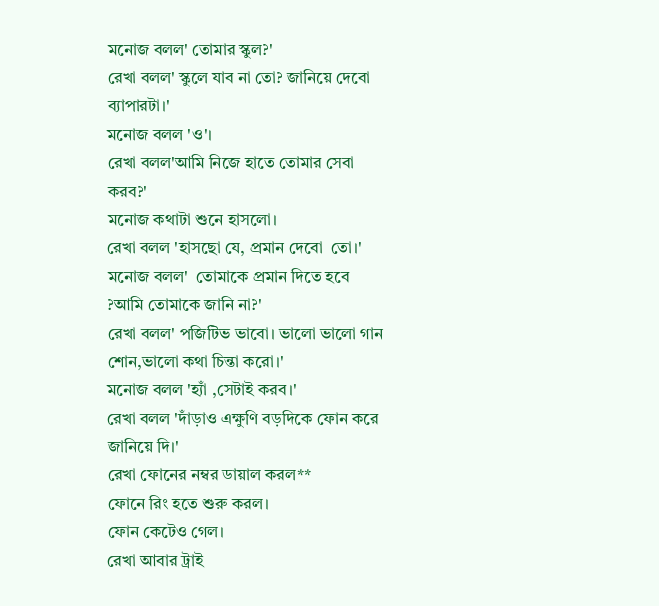মনোজ বলল' তোমার স্কুল?'
রেখা বলল' স্কুলে যাব না তো? জানিয়ে দেবো ব্যাপারটা।'
মনোজ বলল 'ও'।
রেখা বলল'আমি নিজে হাতে তোমার সেবা করব?'
মনোজ কথাটা শুনে হাসলো।
রেখা বলল 'হাসছো যে, প্রমান দেবো  তো।'
মনোজ বলল'  তোমাকে প্রমান দিতে হবে ?আমি তোমাকে জানি না?'
রেখা বলল' পজিটিভ ভাবো। ভালো ভালো গান শোন,ভালো কথা চিন্তা করো।'
মনোজ বলল 'হ্যাঁ ,সেটাই করব।'
রেখা বলল 'দাঁড়াও এক্ষুণি বড়দিকে ফোন করে জানিয়ে দি।'
রেখা ফোনের নম্বর ডায়াল করল**
ফোনে রিং হতে শুরু করল।
ফোন কেটেও গেল।
রেখা আবার ট্রাই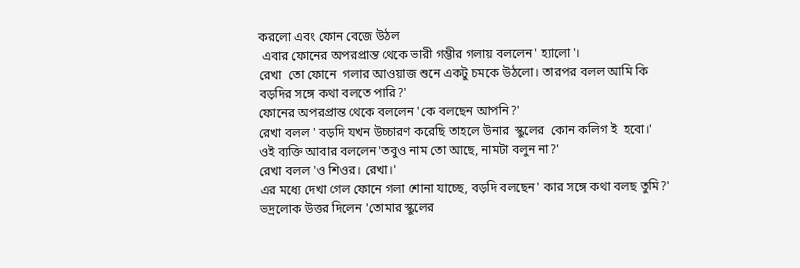করলো এবং ফোন বেজে উঠল
 এবার ফোনের অপরপ্রান্ত থেকে ভারী গম্ভীর গলায় বললেন' হ্যালো'।
রেখা  তো ফোনে  গলার আওয়াজ শুনে একটু চমকে উঠলো। তারপর বলল আমি কি বড়দির সঙ্গে কথা বলতে পারি?'
ফোনের অপরপ্রান্ত থেকে বললেন 'কে বলছেন আপনি?'
রেখা বলল ' বড়দি যখন উচ্চারণ করেছি তাহলে উনার  স্কুলের  কোন কলিগ ই  হবো।'
ওই ব্যক্তি আবার বললেন'তবুও নাম তো আছে, নামটা বলুন না?'
রেখা বলল 'ও শিওর। রেখা।'
এর মধ্যে দেখা গেল ফোনে গলা শোনা যাচ্ছে, বড়দি বলছেন' কার সঙ্গে কথা বলছ তুমি?'
ভদ্রলোক উত্তর দিলেন 'তোমার স্কুলের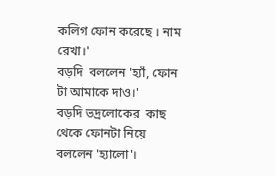কলিগ ফোন করেছে । নাম রেখা।'
বড়দি  বললেন 'হ্যাঁ, ফোন টা আমাকে দাও।'
বড়দি ভদ্রলোকের  কাছ থেকে ফোনটা নিয়ে বললেন 'হ্যালো'।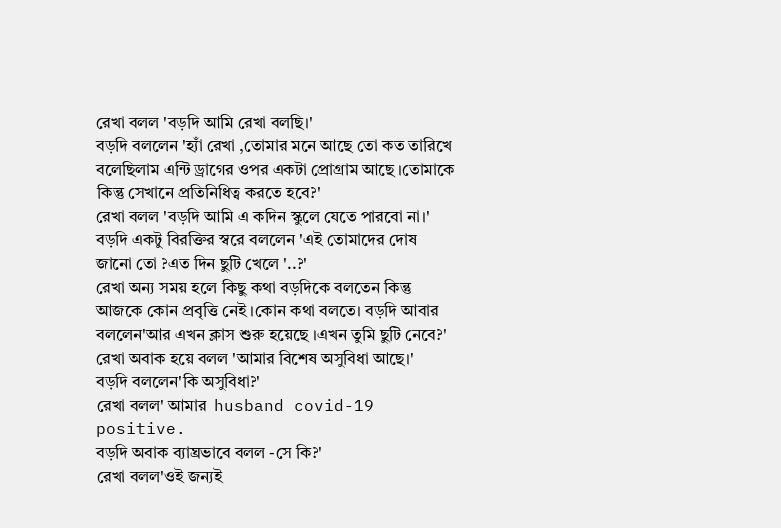রেখা বলল 'বড়দি আমি রেখা বলছি।'
বড়দি বললেন 'হ্যাঁ রেখা ,তোমার মনে আছে তো কত তারিখে বলেছিলাম এন্টি ড্রাগের ওপর একটা প্রোগ্রাম আছে ।তোমাকে কিন্তু সেখানে প্রতিনিধিত্ব করতে হবে?'
রেখা বলল 'বড়দি আমি এ কদিন স্কুলে যেতে পারবো না।'
বড়দি একটু বিরক্তির স্বরে বললেন 'এই তোমাদের দোষ জানো তো ?এত দিন ছুটি খেলে '..?'
রেখা অন্য সময় হলে কিছু কথা বড়দিকে বলতেন কিন্তু আজকে কোন প্রবৃত্তি নেই ।কোন কথা বলতে। বড়দি আবার বললেন'আর এখন ক্লাস শুরু হয়েছে ।এখন তুমি ছুটি নেবে?'
রেখা অবাক হয়ে বলল 'আমার বিশেষ অসুবিধা আছে।'
বড়দি বললেন'কি অসুবিধা?'
রেখা বলল' আমার  husband covid-19 positive.
বড়দি অবাক ব্যাঘ্রভাবে বলল -সে কি?'
রেখা বলল'ওই জন্যই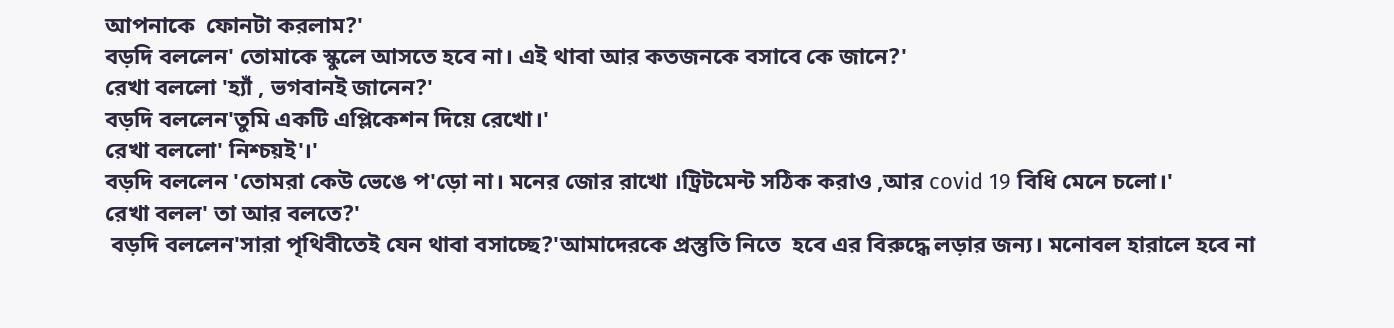আপনাকে  ফোনটা করলাম?'
বড়দি বললেন' তোমাকে স্কুলে আসতে হবে না। এই থাবা আর কতজনকে বসাবে কে জানে?'
রেখা বললো 'হ্যাঁ , ভগবানই জানেন?'
বড়দি বললেন'তুমি একটি এপ্লিকেশন দিয়ে রেখো।'
রেখা বললো' নিশ্চয়ই'।'
বড়দি বললেন 'তোমরা কেউ ভেঙে প'ড়ো না। মনের জোর রাখো ।ট্রিটমেন্ট সঠিক করাও ,আর covid 19 বিধি মেনে চলো।'
রেখা বলল' তা আর বলতে?'
 বড়দি বললেন'সারা পৃথিবীতেই যেন থাবা বসাচ্ছে?'আমাদেরকে প্রস্তুতি নিতে  হবে এর বিরুদ্ধে লড়ার জন্য। মনোবল হারালে হবে না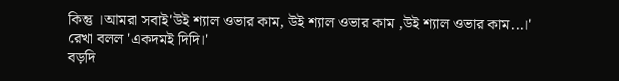কিন্তু ।আমরা সবাই'উই শ্যাল ওভার কাম, উই শ্যাল ওভার কাম ,উই শ্যাল ওভার কাম...।'
রেখা বলল 'একদমই দিদি।'
বড়দি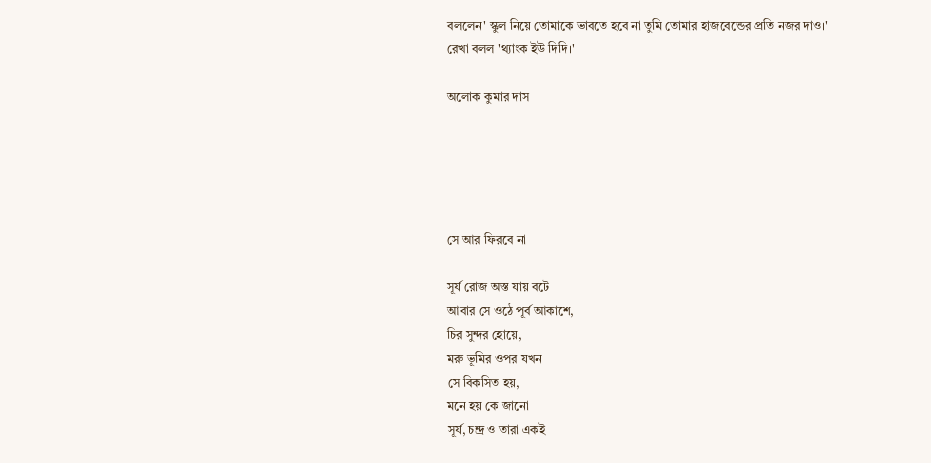বললেন' স্কুল নিয়ে তোমাকে ভাবতে হবে না ‌তুমি তোমার হাজবেন্ডের প্রতি নজর দাও।'
রেখা বলল 'থ্যাংক ইউ দিদি।'

অলোক কুমার দাস





সে আর ফিরবে না

সূর্য রোজ অস্ত যায় বটে
আবার সে ওঠে পূর্ব আকাশে,
চির সুন্দর হোয়ে,
মরু ভূমির ওপর যখন
সে বিকসিত হয়,
মনে হয় কে জানো
সূর্য, চন্দ্র ও তারা একই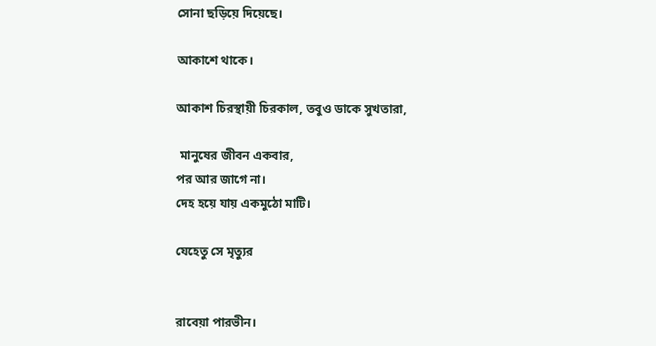সোনা ছড়িয়ে দিয়েছে।

আকাশে থাকে।

আকাশ চিরস্থায়ী চিরকাল, তবুও ডাকে সুখতারা,

 মানুষের জীবন একবার,
পর আর জাগে না।
দেহ হয়ে যায় একমুঠো মাটি।

যেহেতু সে মৃত্যুর


রাবেয়া পারভীন।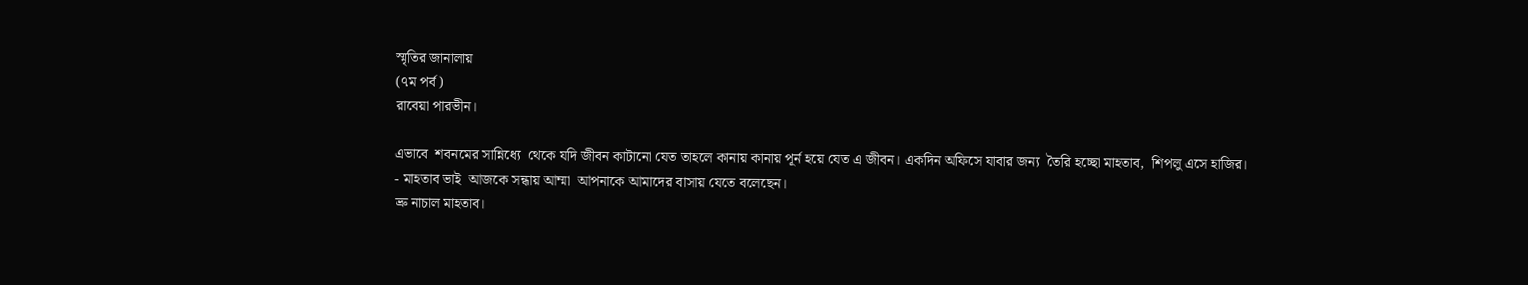স্মৃতির জানালায়
(৭ম পর্ব)
রাবেয়া পারভীন।

এভাবে  শবনমের সান্নিধ্যে  থেকে যদি জীবন কাটানো যেত তাহলে কানায় কানায় পূর্ন হয়ে যেত এ জীবন। একদিন অফিসে যাবার জন্য  তৈরি হচ্ছো মাহতাব,  শিপলু এসে হাজির।
- মাহতাব ভাই  আজকে সন্ধায় আম্মা  আপনাকে আমাদের বাসায় যেতে বলেছেন।
ভ্রু নাচাল মাহতাব।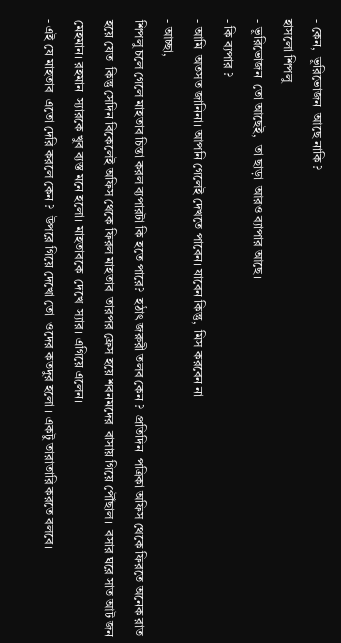- কেন,  ভূরিভোজন  আছে নাকি ?
হাসলো শিপলু
- ভূরিভোজন  তো আছেই,  তা ছাড়া  আরও ব্যাপার আছে।
- কি ব্যপার ?
- আমি  অতসত জানিনা। আপনি গেলেই দেখতে পাবেন। যাবেন কিন্তু,  মিস করবেন না
- আচ্ছা,
শিপলু চলে গেলে মাহতাব চিন্তা করল ব্যপারটা কি হতে পারে?  হঠাৎ জরুরী তলব কেন ?  প্রতিদিন  পত্রিকা অফিস থেকে ফিরতে অনেক রাত হয়ে যেত  কিন্তু সেদিন বিকেলেই অফিস থেকে ফিরল মাহতাব  তারপর ফ্রেস হয়ে শবনমদের  বাসায় গিয়ে পৌঁছাল।  বসার ঘরে সাত আট জন মেহমান। রহমান  স্যারকে খুব ব্যস্ত মনে হলো। মাহতাবকে  দেখে  স্যার। এগিয়ে এলেন।
- এই যে মাহতাব  এতো দেরি করলে কেন ?  উপরে গিয়ে দেখো তো  ওদের কতদুর হলো । একটু তারাতারি করতে বলবে।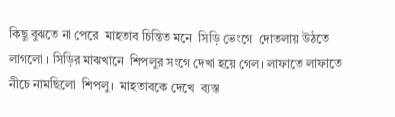কিছু বুঝতে না পেরে  মাহতাব চিন্তিত মনে  সিড়ি ভেংগে  দোতলায় উঠতে  লাগলো । সিড়ির মাঝখানে  শিপলুর সংগে দেখা হয়ে গেল। লাফাতে লাফাতে নীচে নামছিলো  শিপলু।  মাহতাবকে দেখে  ব্যস্ত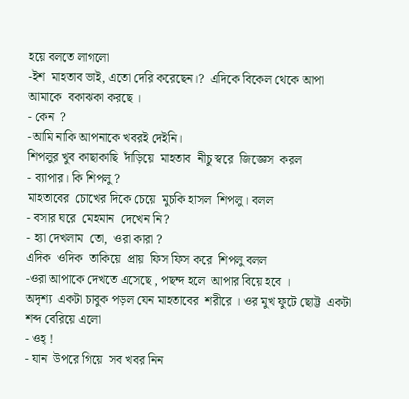হয়ে বলতে লাগলো
-ইশ  মাহতাব ভাই, এতো দেরি করেছেন।?  এদিকে বিকেল থেকে আপা আমাকে  বকাঝকা করছে ।
- কেন  ?
-আমি নাকি আপনাকে খবরই দেইনি।
শিপলুর খুব কাছাকাছি  দাঁড়িয়ে  মাহতাব  নীচু স্বরে  জিজ্ঞেস  করল
- ব্যাপার। কি শিপলু ?
মাহতাবের  চোখের দিকে চেয়ে  মুচকি হাসল  শিপলু। বলল
- বসার ঘরে  মেহমান  দেখেন নি?
- হ্যা দেখলাম  তো,  ওরা কারা ?
এদিক  ওদিক  তাকিয়ে  প্রায়  ফিস ফিস করে  শিপলু বলল
-ওরা আপাকে দেখতে এসেছে , পছন্দ হলে  আপার বিয়ে হবে ।
অদৃশ্য  একটা চাবুক পড়ল যেন মাহতাবের  শরীরে । ওর মুখ ফুটে ছোট্ট  একটা শব্দ বেরিয়ে এলো
- ওহ্ !
- যান  উপরে গিয়ে  সব খবর নিন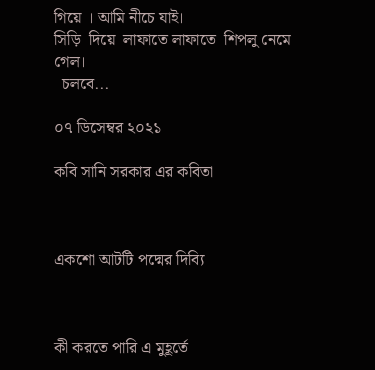গিয়ে । আমি নীচে যাই।
সিড়ি  দিয়ে  লাফাতে লাফাতে  শিপলু নেমে গেল।
  চলবে...

০৭ ডিসেম্বর ২০২১

কবি সানি সরকার এর কবিতা



একশো আটটি পদ্মের দিব্যি



কী করতে পারি এ মুহূর্তে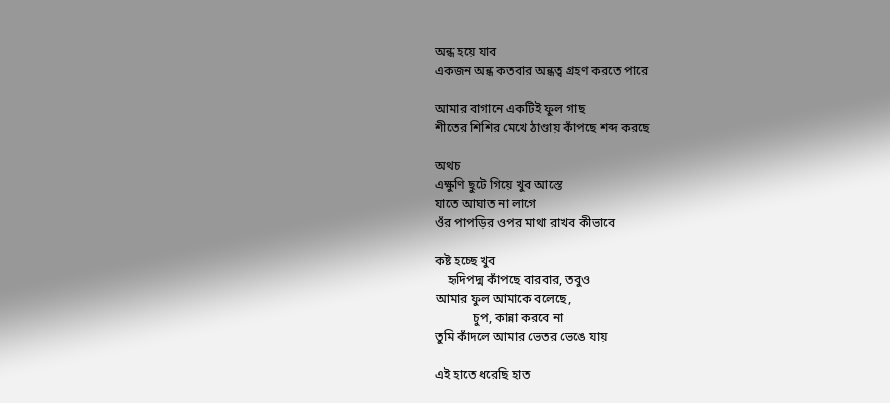অন্ধ হয়ে যাব
একজন অন্ধ কতবার অন্ধত্ব গ্রহণ করতে পারে

আমার বাগানে একটিই ফুল গাছ
শীতের শিশির মেখে ঠাণ্ডায় কাঁপছে শব্দ করছে

অথচ
এক্ষুণি ছুটে গিয়ে খুব আস্তে
যাতে আঘাত না লাগে
ওঁর পাপড়ির ওপর মাথা রাখব কীভাবে

কষ্ট হচ্ছে খুব
    হৃদিপদ্ম কাঁপছে বারবার, তবুও
আমার ফুল আমাকে বলেছে,
            চুপ, কান্না করবে না
তুমি কাঁদলে আমার ভেতর ভেঙে যায়

এই হাতে ধরেছি হাত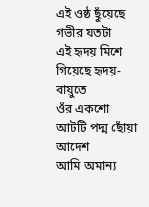এই ওষ্ঠ ছুঁয়েছে গভীর যতটা
এই হৃদয় মিশে গিয়েছে হৃদয়-বায়ুতে
ওঁর একশো আটটি পদ্ম ছোঁয়া আদেশ
আমি অমান্য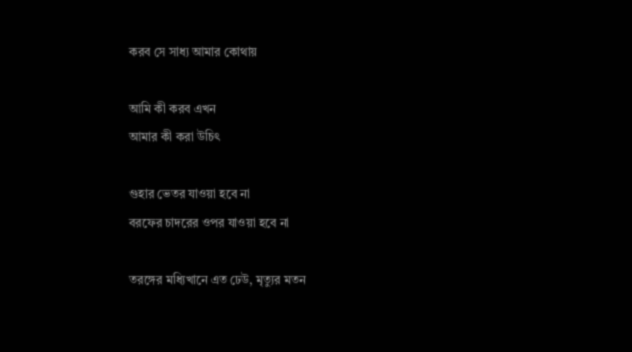করব সে সাধ্য আমার কোথায়

আমি কী করব এখন
আমার কী করা উচিৎ

গুহার ভেতর যাওয়া হবে না
বরফের চাদরের ওপর যাওয়া হবে না

তরঙ্গের মধ্যিখানে এত ঢেউ, মৃত্যুর মতন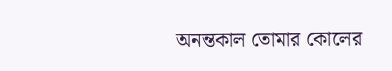অনন্তকাল তোমার কোলের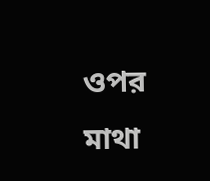ওপর মাথা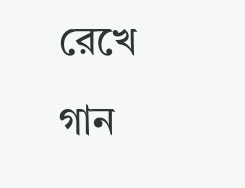রেখে
গান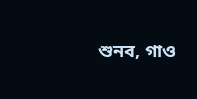শুনব, গাও